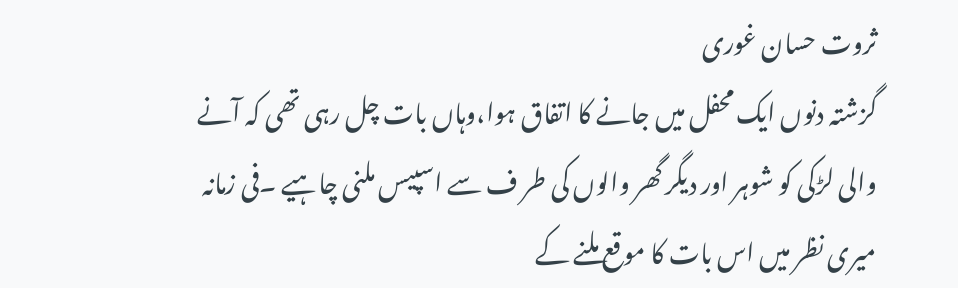ثروت حسان غوری
گزشتہ دنوں ایک محفل میں جانے کا اتفاق ہوا،وہاں بات چل رہی تھی کہ آنے والی لڑکی کو شوہر اور دیگر گھر والوں کی طر ف سے اسپیس ملنی چاہیے ۔فی زمانہ میری نظر میں اس بات کا موقع ملنے کے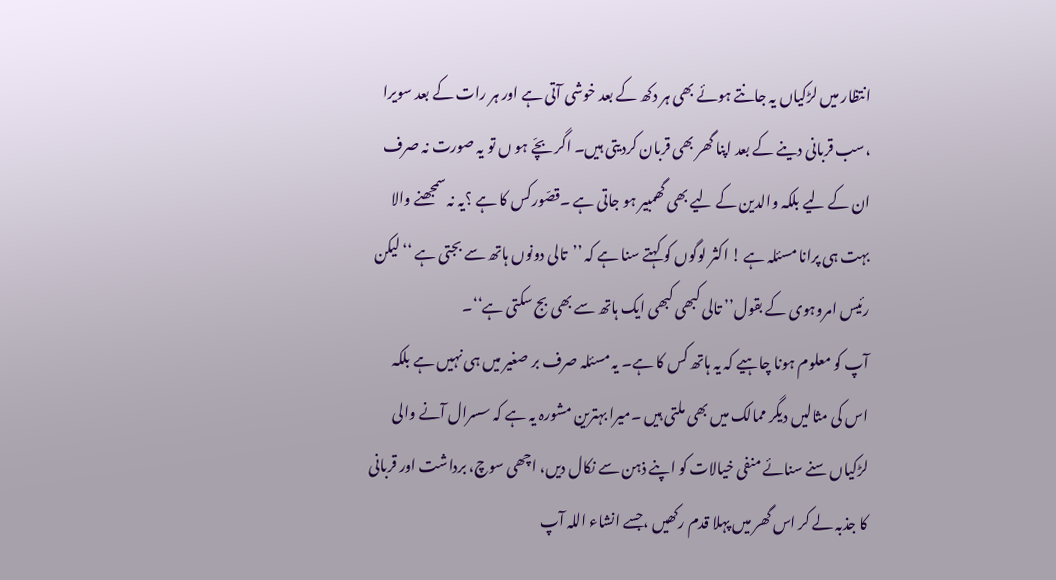انتظار میں لڑکیاں یہ جانتے ہوئے بھی ہر دکھ کے بعد خوشی آتی ہے اور ہر رات کے بعد سویرا ،سب قربانی دینے کے بعد اپنا گھر بھی قربان کردیتی ہیں۔ اگر بچّے ہو ں تو یہ صورت نہ صرف ان کے لیے بلکہ والدین کے لیے بھی گھمبیر ہو جاتی ہے ۔قصّورکس کا ہے ؟یہ نہ سمجھنے والا بہت ہی پرانا مسئلہ ہے ! اکثر لوگوں کو کہتے سنا ہے کہ ’’تالی دونوں ہاتھ سے بجتی ہے ‘‘لیکن رئیس امروہوی کے بقول’’ تالی کبھی کبھی ایک ہاتھ سے بھی بج سکتی ہے‘‘۔
آپ کو معلوم ہونا چاہیے کہ یہ ہاتھ کس کا ہے۔ یہ مسئلہ صرف بر صغیر میں ہی نہیں ہے بلکہ اس کی مثالیں دیگر ممالک میں بھی ملتی ہیں ۔میرا بہترین مشورہ یہ ہے کہ سسرال آنے والی لڑکیاں سنے سنائے منفی خیالات کو اپنے ذہن سے نکال دیں، اچھی سوچ، برداشت اور قربانی کا جذبہ لے کر اس گھر میں پہلا قدم رکھیں ،جسے انشاء اللہ آپ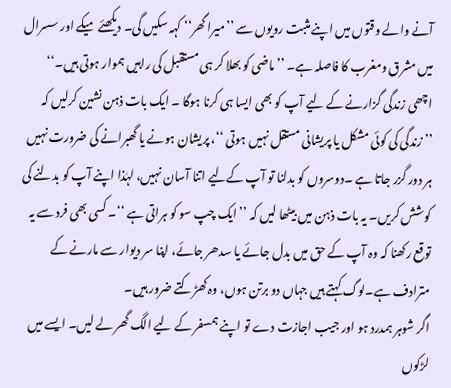آنے والے وقتوں میں اپنے مثبت رویوں سے ’’میرا گھر‘‘ کہہ سکیں گی۔ دیکھئے میکے اور سسرال میں مشرق ومغرب کا فاصلہ ہے۔ ’’ماضی کو بھلا کر ہی مستقبل کی راہیں ہموار ہوتی ہیں۔‘‘
اچھی زندگی گزارنے کے لیے آپ کو بھی ایسا ہی کرنا ہوگا ۔ ایک بات ذہن نشین کرلیں کہ ’’زندگی کی کوئی مشکل یا پریشانی مستقل نہیں ہوتی ‘‘، پریشان ہونے یا گھبرانے کی ضرورت نہیں ہر دور گزر جاتا ہے ۔دوسروں کو بدلنا تو آپ کےلیے اتنا آسان نہیں، لہٰذا اپنے آپ کو بدلنے کی کوشش کریں۔ یہ بات ذہن میں بیٹھا لیں کہ ’’ایک چپ سو کو ہراتی ہے ‘‘۔ کسی بھی فرد سے یہ توقع رکھنا کہ وہ آپ کے حق میں بدل جائے یا سدھر جائے، اپنا سر دیوار سے مارنے کے مترادف ہے۔لوگ کہتے ہیں جہاں دو برتن ہوں، وہ کھڑکتے ضرور ہیں۔
اگر شوہر ہمدرد ہو اور جیب اجازت دے تو اپنے ہمسفر کے لیے الگ گھر لے لیں۔ ایسے میں لڑکوں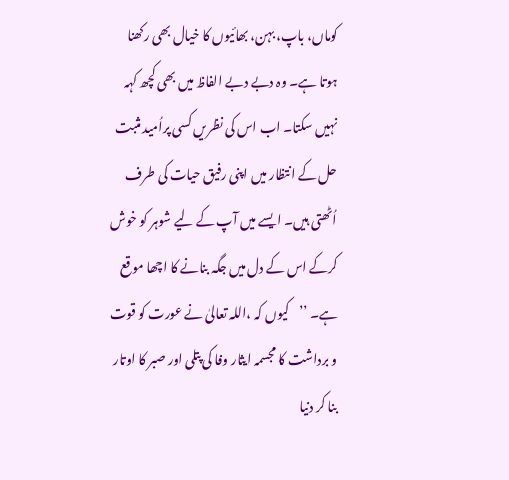کوماں، باپ، بہن، بھائیوں کا خیال بھی رکھنا ہوتا ہے۔ وہ دبے دبے الفاظ میں بھی کچھ کہہ نہیں سکتا۔ اب اس کی نظریں کسی پراُمید مثبت حل کے انتظار میں اپنی رفیق حیات کی طرف اُٹھتی ہیں۔ ایسے میں آپ کے لیے شوہر کو خوش کرکے اس کے دل میں جگہ بنانے کا اچھا موقع ہے۔ ’’کیوں کہ ،اللہ تعالیٰ نے عورت کو قوت و برداشت کا مجسمہ ایثار وفا کی پتلی اور صبر کا اوتار بنا کر دنیا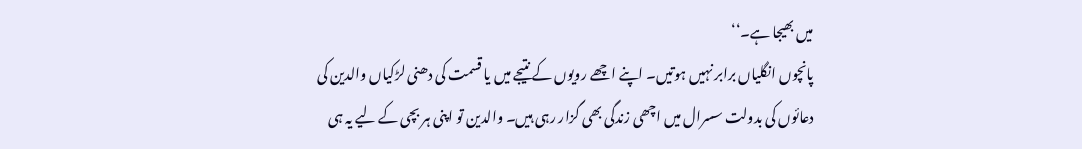میں بھیجا ہے۔‘‘
پانچوں انگلیاں برابر نہیں ہوتیں۔ اپنے اچھے رویوں کے نتیجے میں یا قسمت کی دھنی لڑکیاں والدین کی دعائوں کی بدولت سسرال میں اچھی زندگی بھی گزار رہی ہیں۔ والدین تو اپنی ہر بچی کے لیے یہ ہی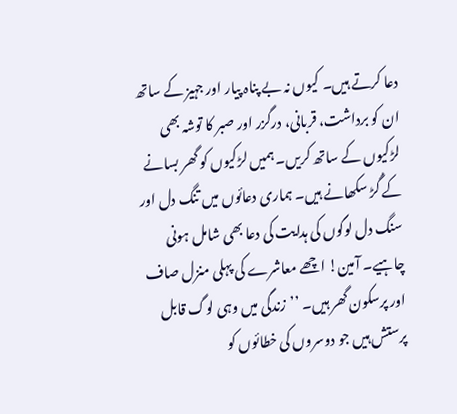دعا کرتے ہیں۔ کیوں نہ بے پناہ پیار اور جہیز کے ساتھ ان کو برداشت، قربانی، درگزر اور صبر کا توشہ بھی لڑکیوں کے ساتھ کریں۔ ہمیں لڑکیوں کو گھر بسانے کے گُڑ سکھانے ہیں۔ ہماری دعائوں میں تنگ دل اور سنگ دل لوگوں کی ہدایت کی دعا بھی شامل ہونی چاہیے۔ آمین! اچھے معاشرے کی پہلی منزل صاف اور پرسکون گھر ہیں۔ ’’زندگی میں وہی لوگ قابل پرستش ہیں جو دوسروں کی خطائوں کو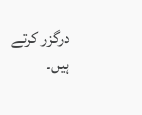درگزر کرتے ہیں۔